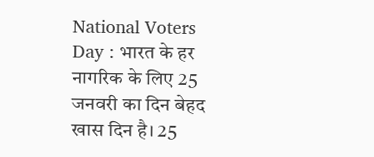National Voters Day : भारत के हर नागरिक के लिए 25 जनवरी का दिन बेहद खास दिन है। 25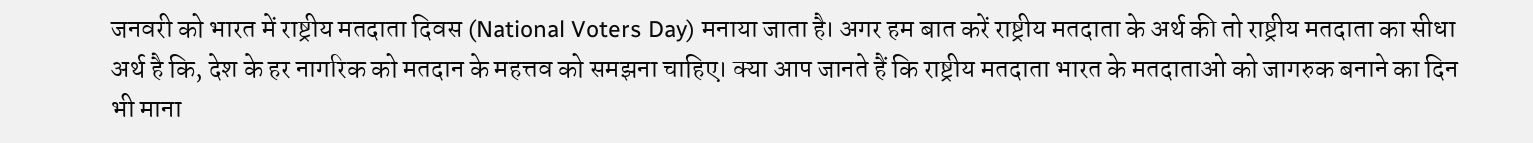जनवरी को भारत में राष्ट्रीय मतदाता दिवस (National Voters Day) मनाया जाता है। अगर हम बात करें राष्ट्रीय मतदाता के अर्थ की तो राष्ट्रीय मतदाता का सीधा अर्थ है कि, देश के हर नागरिक को मतदान के महत्तव को समझना चाहिए। क्या आप जानते हैं कि राष्ट्रीय मतदाता भारत के मतदाताओ को जागरुक बनाने का दिन भी माना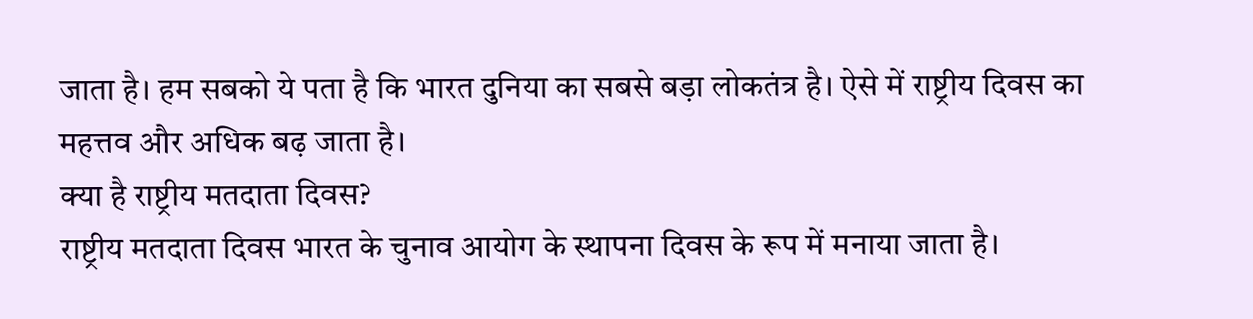जाता है। हम सबको ये पता है कि भारत दुनिया का सबसे बड़ा लोकतंत्र है। ऐसे में राष्ट्रीय दिवस का महत्तव और अधिक बढ़ जाता है।
क्या है राष्ट्रीय मतदाता दिवस?
राष्ट्रीय मतदाता दिवस भारत के चुनाव आयोग के स्थापना दिवस के रूप में मनाया जाता है।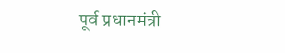पूर्व प्रधानमंत्री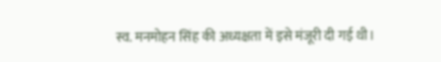स्व. मनमोहन सिंह की अध्यक्षता में इसे मंजूरी दी गई थी।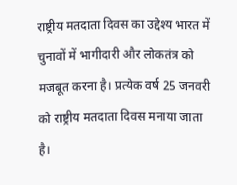राष्ट्रीय मतदाता दिवस का उद्देश्य भारत में चुनावों में भागीदारी और लोकतंत्र को मजबूत करना है। प्रत्येक वर्ष 25 जनवरी को राष्ट्रीय मतदाता दिवस मनाया जाता है।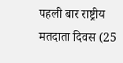पहली बार राष्ट्रीय मतदाता दिवस (25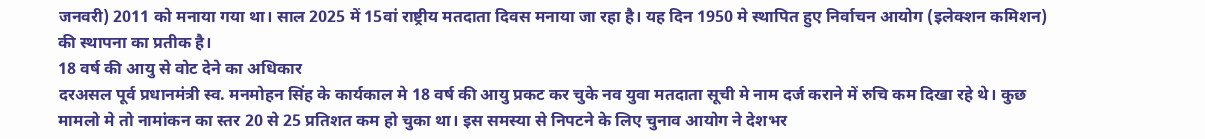जनवरी) 2011 को मनाया गया था। साल 2025 में 15वां राष्ट्रीय मतदाता दिवस मनाया जा रहा है। यह दिन 1950 मे स्थापित हुए निर्वाचन आयोग (इलेक्शन कमिशन) की स्थापना का प्रतीक है।
18 वर्ष की आयु से वोट देने का अधिकार
दरअसल पूर्व प्रधानमंत्री स्व. मनमोहन सिंह के कार्यकाल मे 18 वर्ष की आयु प्रकट कर चुके नव युवा मतदाता सूची मे नाम दर्ज कराने में रुचि कम दिखा रहे थे। कुछ मामलो मे तो नामांकन का स्तर 20 से 25 प्रतिशत कम हो चुका था। इस समस्या से निपटने के लिए चुनाव आयोग ने देशभर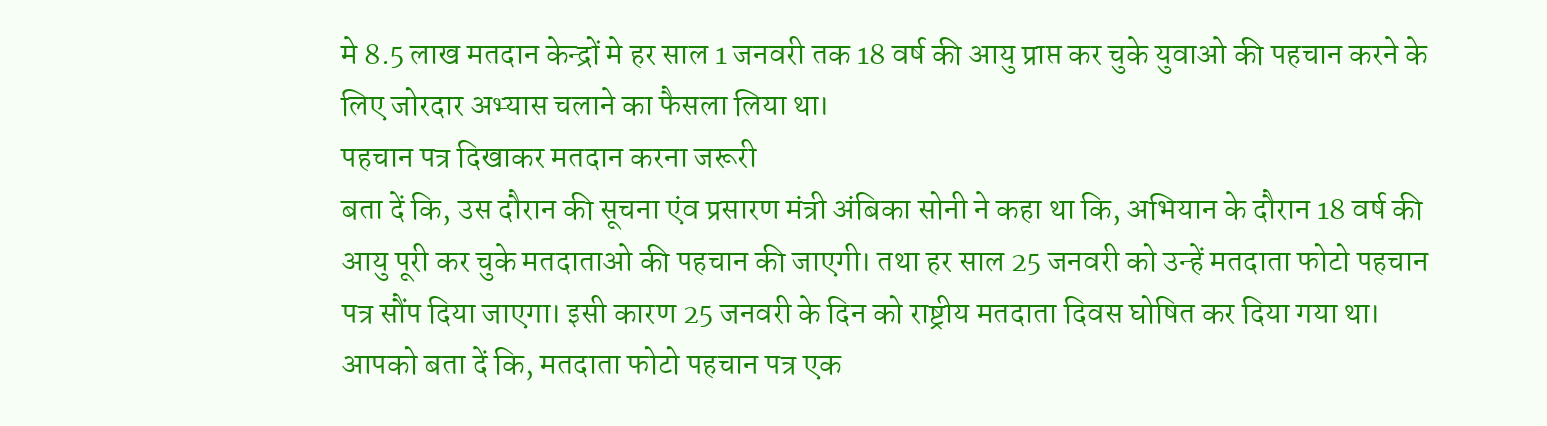मे 8.5 लाख मतदान केन्द्रों मे हर साल 1 जनवरी तक 18 वर्ष की आयु प्राप्त कर चुके युवाओ की पहचान करने के लिए जोरदार अभ्यास चलाने का फैसला लिया था।
पहचान पत्र दिखाकर मतदान करना जरूरी
बता दें कि, उस दौरान की सूचना एंव प्रसारण मंत्री अंबिका सोनी ने कहा था कि, अभियान के दौरान 18 वर्ष की आयु पूरी कर चुके मतदाताओ की पहचान की जाएगी। तथा हर साल 25 जनवरी को उन्हें मतदाता फोटो पहचान पत्र सौंप दिया जाएगा। इसी कारण 25 जनवरी के दिन को राष्ट्रीय मतदाता दिवस घोषित कर दिया गया था। आपको बता दें कि, मतदाता फोटो पहचान पत्र एक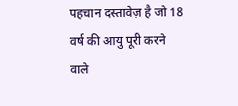पहचान दस्तावेज़ है जो 18 वर्ष की आयु पूरी करने वाले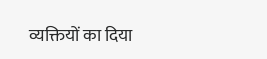व्यक्तियों का दिया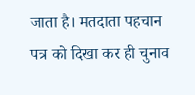जाता है। मतदाता पहचान पत्र को दिखा कर ही चुनाव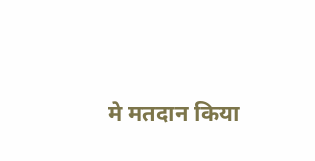मे मतदान किया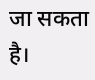जा सकता है।